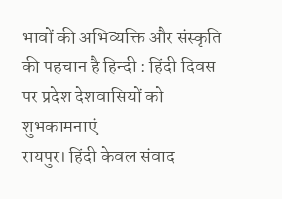भावों की अभिव्यक्ति और संस्कृति की पहचान है हिन्दी : हिंदी दिवस पर प्रदेश देशवासियों को शुभकामनाएं
रायपुर। हिंदी केवल संवाद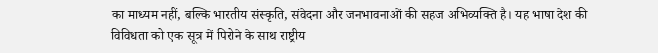का माध्यम नहीं, बल्कि भारतीय संस्कृति, संवेदना और जनभावनाओं की सहज अभिव्यक्ति है। यह भाषा देश की विविधता को एक सूत्र में पिरोने के साथ राष्ट्रीय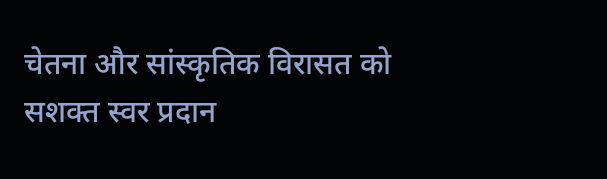चेतना और सांस्कृतिक विरासत को सशक्त स्वर प्रदान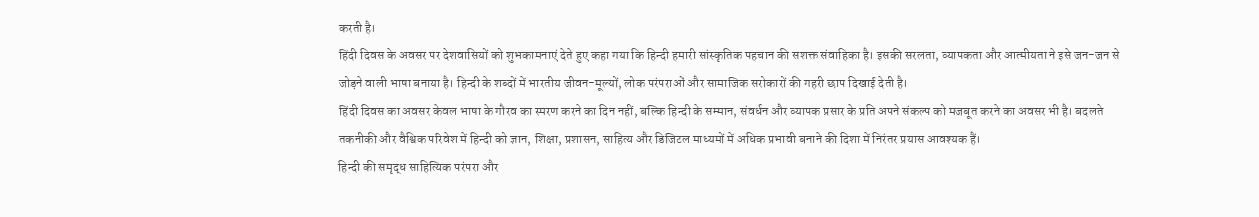करती है।
हिंदी दिवस के अवसर पर देशवासियों को शुभकामनाएं देते हुए कहा गया कि हिन्दी हमारी सांस्कृतिक पहचान की सशक्त संवाहिका है। इसकी सरलता, व्यापकता और आत्मीयता ने इसे जन-जन से जोड़ने वाली भाषा बनाया है। हिन्दी के शब्दों में भारतीय जीवन-मूल्यों, लोक परंपराओं और सामाजिक सरोकारों की गहरी छाप दिखाई देती है।
हिंदी दिवस का अवसर केवल भाषा के गौरव का स्मरण करने का दिन नहीं, बल्कि हिन्दी के सम्मान, संवर्धन और व्यापक प्रसार के प्रति अपने संकल्प को मजबूत करने का अवसर भी है। बदलते तकनीकी और वैश्विक परिवेश में हिन्दी को ज्ञान, शिक्षा, प्रशासन, साहित्य और डिजिटल माध्यमों में अधिक प्रभावी बनाने की दिशा में निरंतर प्रयास आवश्यक हैं।
हिन्दी की समृद्ध साहित्यिक परंपरा और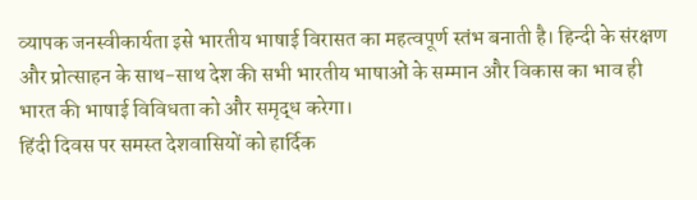व्यापक जनस्वीकार्यता इसे भारतीय भाषाई विरासत का महत्वपूर्ण स्तंभ बनाती है। हिन्दी के संरक्षण और प्रोत्साहन के साथ-साथ देश की सभी भारतीय भाषाओं के सम्मान और विकास का भाव ही भारत की भाषाई विविधता को और समृद्ध करेगा।
हिंदी दिवस पर समस्त देशवासियों को हार्दिक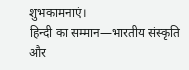शुभकामनाएं।
हिन्दी का सम्मान—भारतीय संस्कृति और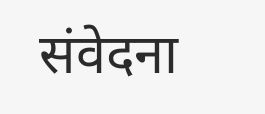संवेदना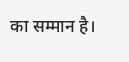का सम्मान है।